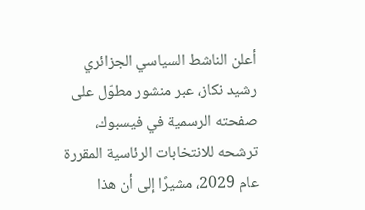أعلن الناشط السياسي الجزائري رشيد نكاز، عبر منشور مطوّل على صفحته الرسمية في فيسبوك، ترشحه للانتخابات الرئاسية المقررة عام 2029، مشيرًا إلى أن هذا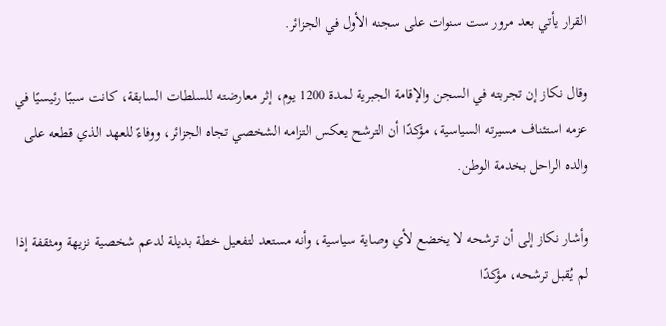القرار يأتي بعد مرور ست سنوات على سجنه الأول في الجزائر.

وقال نكاز إن تجربته في السجن والإقامة الجبرية لمدة 1200 يوم، إثر معارضته للسلطات السابقة، كانت سببًا رئيسيًا في عزمه استئناف مسيرته السياسية، مؤكدًا أن الترشح يعكس التزامه الشخصي تجاه الجزائر، ووفاءً للعهد الذي قطعه على والده الراحل بخدمة الوطن.

وأشار نكاز إلى أن ترشحه لا يخضع لأي وصاية سياسية، وأنه مستعد لتفعيل خطة بديلة لدعم شخصية نزيهة ومثقفة إذا لم يُقبل ترشحه، مؤكدًا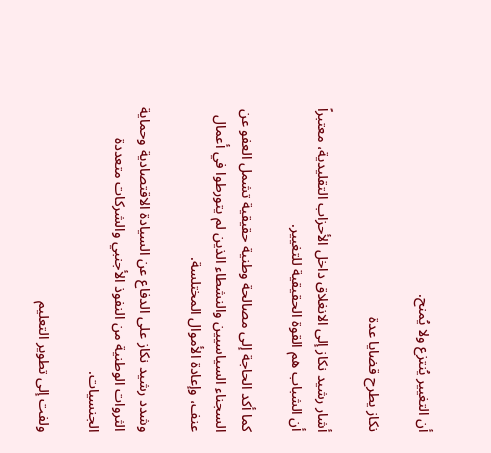أن التغيير يُنتزع ولا يُمنح.

نكاز يطرح قضايا عدة

أشار رشيد نكاز إلى الانغلاق داخل الأحزاب التقليدية، معتبراً أن الشباب هم القوة الحقيقية للتغيير.

كما أكد الحاجة إلى مصالحة وطنية حقيقية تشمل العفو عن السجناء السياسيين والنشطاء الذين لم يتورطوا في أعمال عنف، وإعادة الأموال المختلسة.

وشدد رشيد نكاز على الدفاع عن السيادة الاقتصادية وحماية الثروات الوطنية من النفوذ الأجنبي والشركات متعددة الجنسيات.

ولفت إلى تطوير التعليم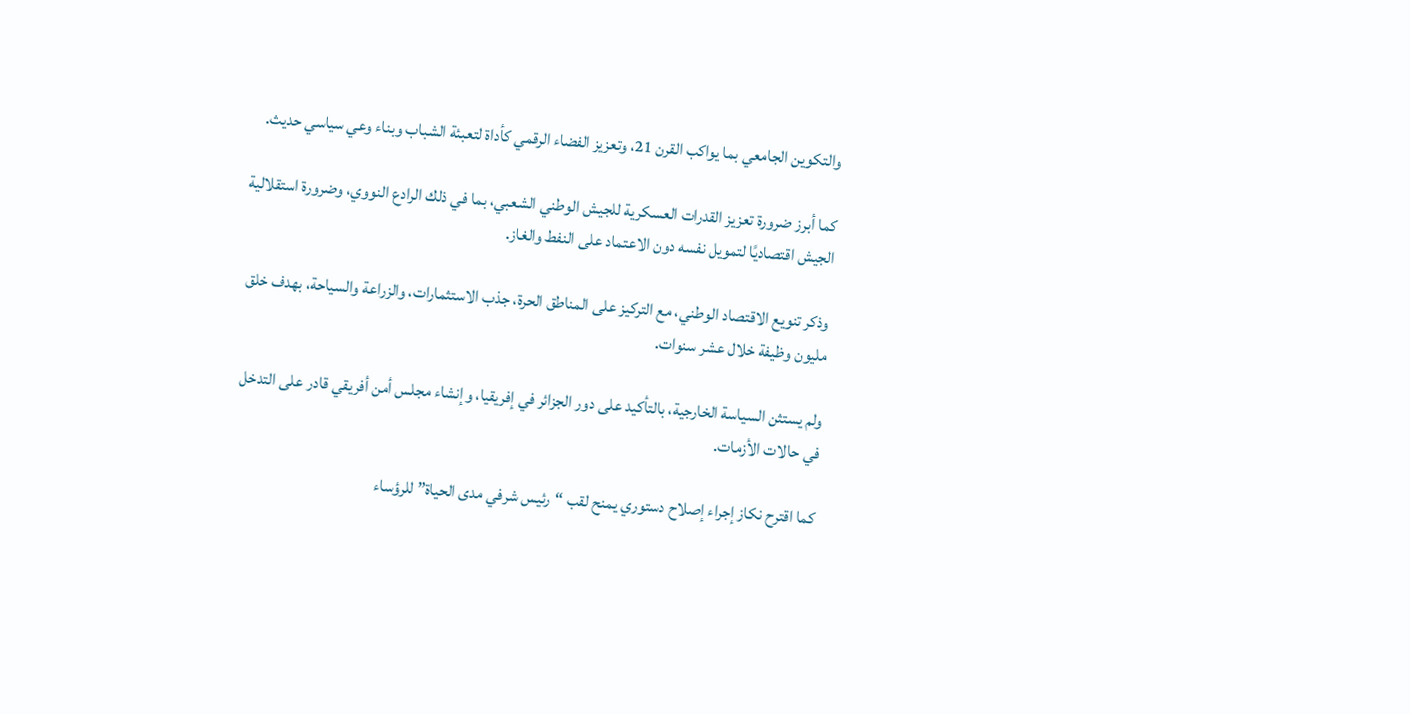والتكوين الجامعي بما يواكب القرن 21، وتعزيز الفضاء الرقمي كأداة لتعبئة الشباب وبناء وعي سياسي حديث.

كما أبرز ضرورة تعزيز القدرات العسكرية للجيش الوطني الشعبي، بما في ذلك الرادع النووي، وضرورة استقلالية الجيش اقتصاديًا لتمويل نفسه دون الاعتماد على النفط والغاز.

وذكر تنويع الاقتصاد الوطني، مع التركيز على المناطق الحرة، جذب الاستثمارات، والزراعة والسياحة، بهدف خلق مليون وظيفة خلال عشر سنوات.

ولم يستثن السياسة الخارجية، بالتأكيد على دور الجزائر في إفريقيا، وإنشاء مجلس أمن أفريقي قادر على التدخل في حالات الأزمات.

كما اقترح نكاز إجراء إصلاح دستوري يمنح لقب “رئيس شرفي مدى الحياة” للرؤساء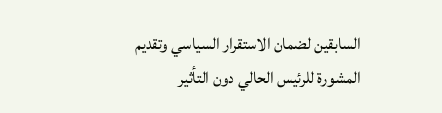السابقين لضمان الاستقرار السياسي وتقديم المشورة للرئيس الحالي دون التأثير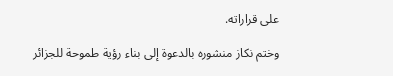على قراراته.

وختم نكاز منشوره بالدعوة إلى بناء رؤية طموحة للجزائر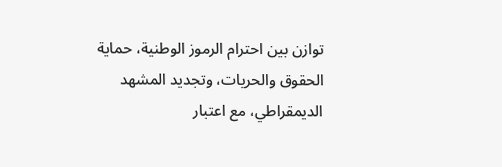توازن بين احترام الرموز الوطنية، حماية الحقوق والحريات، وتجديد المشهد الديمقراطي، مع اعتبار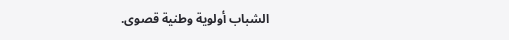الشباب أولوية وطنية قصوى.